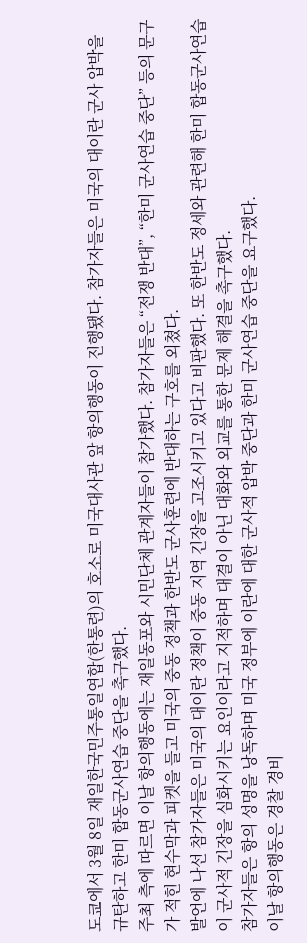도쿄에서 3월 8일 재일한국민주통일연합(한통련)의 호소로 미국대사관 앞 항의행동이 진행됐다. 참가자들은 미국의 대이란 군사 압박을 규탄하고 한미 합동군사연습 중단을 촉구했다.
주최 측에 따르면 이날 항의행동에는 재일동포와 시민단체 관계자들이 참가했다. 참가자들은 “전쟁 반대”, “한미 군사연습 중단” 등의 문구가 적힌 현수막과 피켓을 들고 미국의 중동 정책과 한반도 군사훈련에 반대하는 구호를 외쳤다.
발언에 나선 참가자들은 미국의 대이란 정책이 중동 지역 긴장을 고조시키고 있다고 비판했다. 또 한반도 정세와 관련해 한미 합동군사연습이 군사적 긴장을 심화시키는 요인이라고 지적하며 대결이 아닌 대화와 외교를 통한 문제 해결을 촉구했다.
참가자들은 항의 성명을 낭독하며 미국 정부에 이란에 대한 군사적 압박 중단과 한미 군사연습 중단을 요구했다.
이날 항의행동은 경찰 경비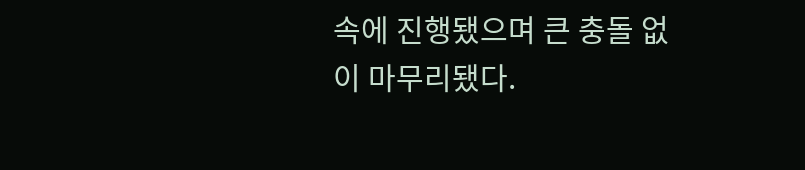속에 진행됐으며 큰 충돌 없이 마무리됐다.